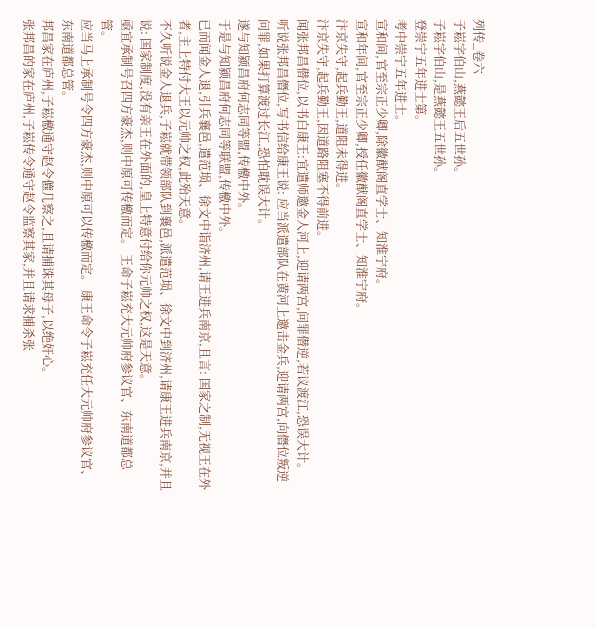列传_卷六
子崧字伯山,燕懿王后五世孙。
子崧字伯山,是燕懿王五世孙。
登崇宁五年进士第。
考中崇宁五年进士。
宣和间,官至宗正少卿,除徽猷阁直学士、知淮宁府。
宣和年间,官至宗正少卿,授任徽猷阁直学士、知淮宁府。
汴京失守,起兵勤王,道阻未得进。
汴京失守,起兵勤王,因道路阻塞不得前进。
闻张邦昌僣位,以书白康王:宜遣师邀金人河上,迎请两宫,问罪僣逆,若议渡江,恐误大计。
听说张邦昌僭位,写书信给康王说: 应当派遣部队在黄河上邀击金兵,迎请两宫,向僭位叛逆问罪,如果打算渡过长江,恐怕耽误大计。
遂与知颍昌府何志同等盟,传檄中外。
于是与知颍昌府何志同等联盟,传檄中外。
已而闻金人退,引兵襄邑,遣范埙、徐文中诣济州,请王进兵南京,且言: 国家之制,无视王在外者,主上特付大王以元帅之权,此殆天意。
不久听说金人退兵,子崧就带领部队到襄邑,派遣范埙、徐文中到济州,请康王进兵南京,并且说: 国家制度,没有亲王在外面的,皇上特意付给你元帅之权,这是天意。
亟宜承制号召四方豪杰,则中原可传檄而定。 王命子崧充大元帅府参议官、东南道都总管。
应当马上承制号令四方豪杰,则中原可以传檄而定。 康王命令子崧充任大元帅府参议官、东南道都总管。
邦昌家在庐州,子崧檄通守赵令儦几察之,且请捕诛其母子,以绝奸心。
张邦昌的家在庐州,子崧传令通守赵令监察其家,并且请求捕杀张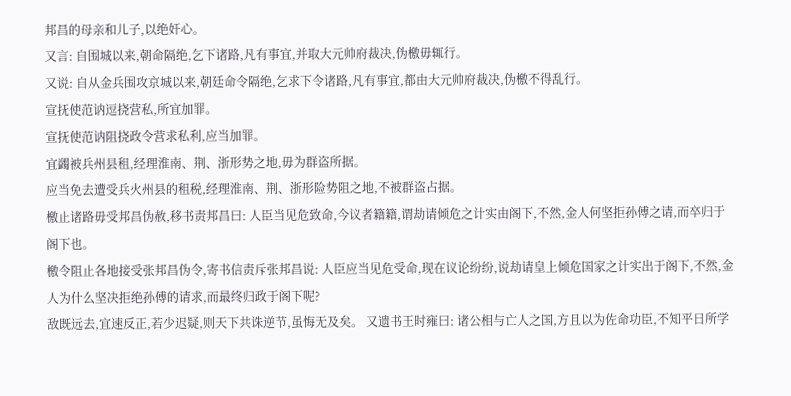邦昌的母亲和儿子,以绝奸心。
又言: 自围城以来,朝命隔绝,乞下诸路,凡有事宜,并取大元帅府裁决,伪檄毋辄行。
又说: 自从金兵围攻京城以来,朝廷命令隔绝,乞求下令诸路,凡有事宜,都由大元帅府裁决,伪檄不得乱行。
宣抚使范讷逗挠营私,所宜加罪。
宣抚使范讷阻挠政令营求私利,应当加罪。
宜蠲被兵州县租,经理淮南、荆、浙形势之地,毋为群盗所据。
应当免去遭受兵火州县的租税,经理淮南、荆、浙形险势阻之地,不被群盗占据。
檄止诸路毋受邦昌伪赦,移书责邦昌曰: 人臣当见危致命,今议者籍籍,谓劫请倾危之计实由阁下,不然,金人何坚拒孙傅之请,而卒归于阁下也。
檄令阻止各地接受张邦昌伪令,寄书信责斥张邦昌说: 人臣应当见危受命,现在议论纷纷,说劫请皇上倾危国家之计实出于阁下,不然,金人为什么坚决拒绝孙傅的请求,而最终归政于阁下呢?
敌既远去,宜速反正,若少迟疑,则天下共诛逆节,虽悔无及矣。 又遗书王时雍曰: 诸公相与亡人之国,方且以为佐命功臣,不知平日所学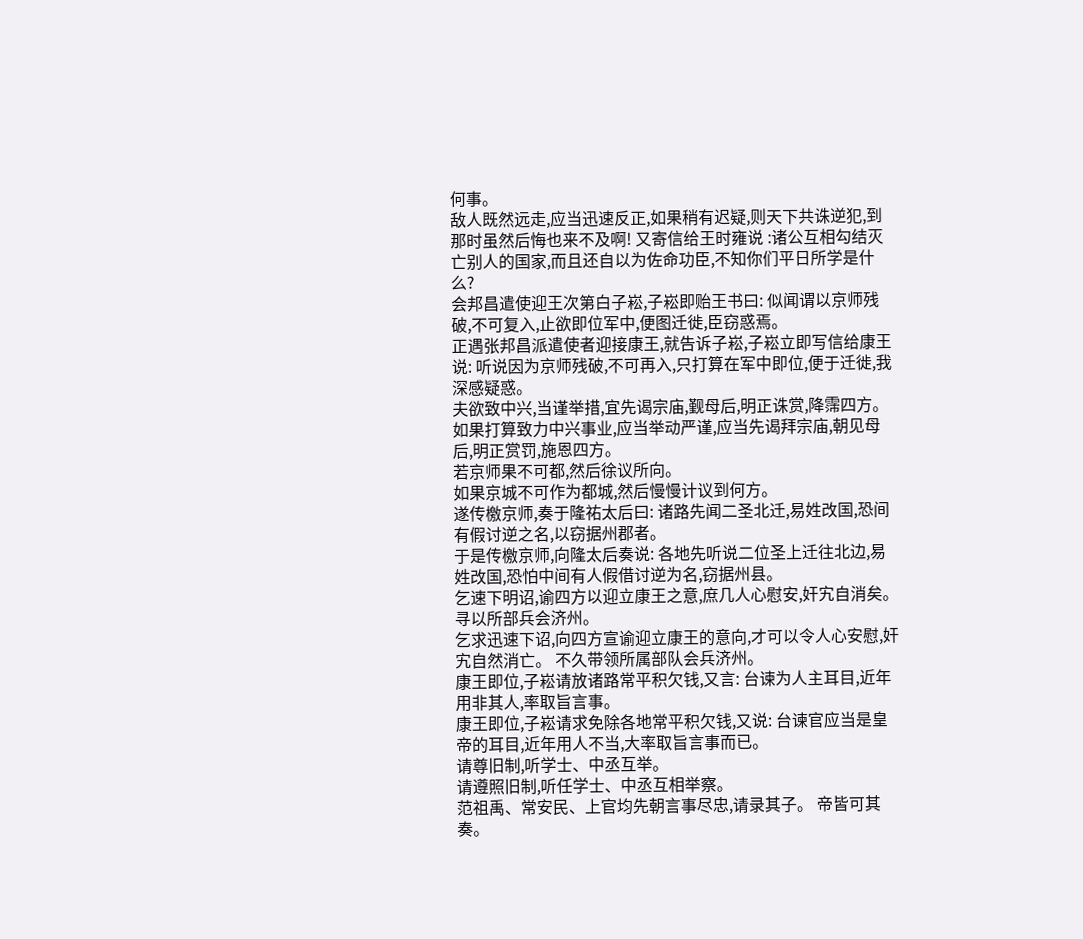何事。
敌人既然远走,应当迅速反正,如果稍有迟疑,则天下共诛逆犯,到那时虽然后悔也来不及啊! 又寄信给王时雍说 :诸公互相勾结灭亡别人的国家,而且还自以为佐命功臣,不知你们平日所学是什么?
会邦昌遣使迎王次第白子崧,子崧即贻王书曰: 似闻谓以京师残破,不可复入,止欲即位军中,便图迁徙,臣窃惑焉。
正遇张邦昌派遣使者迎接康王,就告诉子崧,子崧立即写信给康王说: 听说因为京师残破,不可再入,只打算在军中即位,便于迁徙,我深感疑惑。
夫欲致中兴,当谨举措,宜先谒宗庙,觐母后,明正诛赏,降霈四方。
如果打算致力中兴事业,应当举动严谨,应当先谒拜宗庙,朝见母后,明正赏罚,施恩四方。
若京师果不可都,然后徐议所向。
如果京城不可作为都城,然后慢慢计议到何方。
遂传檄京师,奏于隆祐太后曰: 诸路先闻二圣北迁,易姓改国,恐间有假讨逆之名,以窃据州郡者。
于是传檄京师,向隆太后奏说: 各地先听说二位圣上迁往北边,易姓改国,恐怕中间有人假借讨逆为名,窃据州县。
乞速下明诏,谕四方以迎立康王之意,庶几人心慰安,奸宄自消矣。 寻以所部兵会济州。
乞求迅速下诏,向四方宣谕迎立康王的意向,才可以令人心安慰,奸宄自然消亡。 不久带领所属部队会兵济州。
康王即位,子崧请放诸路常平积欠钱,又言: 台谏为人主耳目,近年用非其人,率取旨言事。
康王即位,子崧请求免除各地常平积欠钱,又说: 台谏官应当是皇帝的耳目,近年用人不当,大率取旨言事而已。
请尊旧制,听学士、中丞互举。
请遵照旧制,听任学士、中丞互相举察。
范祖禹、常安民、上官均先朝言事尽忠,请录其子。 帝皆可其奏。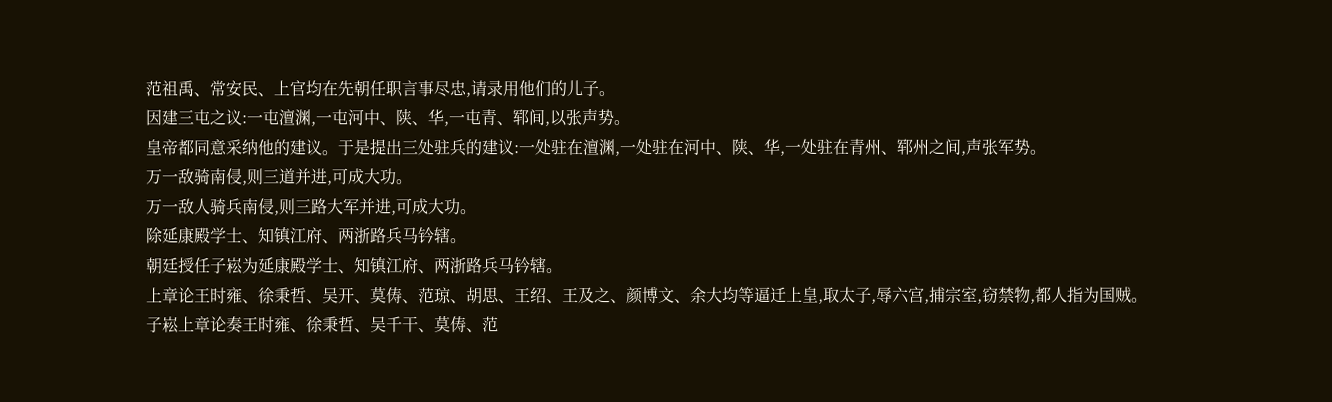范祖禹、常安民、上官均在先朝任职言事尽忠,请录用他们的儿子。
因建三屯之议:一屯澶渊,一屯河中、陕、华,一屯青、郓间,以张声势。
皇帝都同意采纳他的建议。于是提出三处驻兵的建议:一处驻在澶渊,一处驻在河中、陕、华,一处驻在青州、郓州之间,声张军势。
万一敌骑南侵,则三道并进,可成大功。
万一敌人骑兵南侵,则三路大军并进,可成大功。
除延康殿学士、知镇江府、两浙路兵马钤辖。
朝廷授任子崧为延康殿学士、知镇江府、两浙路兵马钤辖。
上章论王时雍、徐秉哲、吴开、莫俦、范琼、胡思、王绍、王及之、颜博文、余大均等逼迁上皇,取太子,辱六宫,捕宗室,窃禁物,都人指为国贼。
子崧上章论奏王时雍、徐秉哲、吴千干、莫俦、范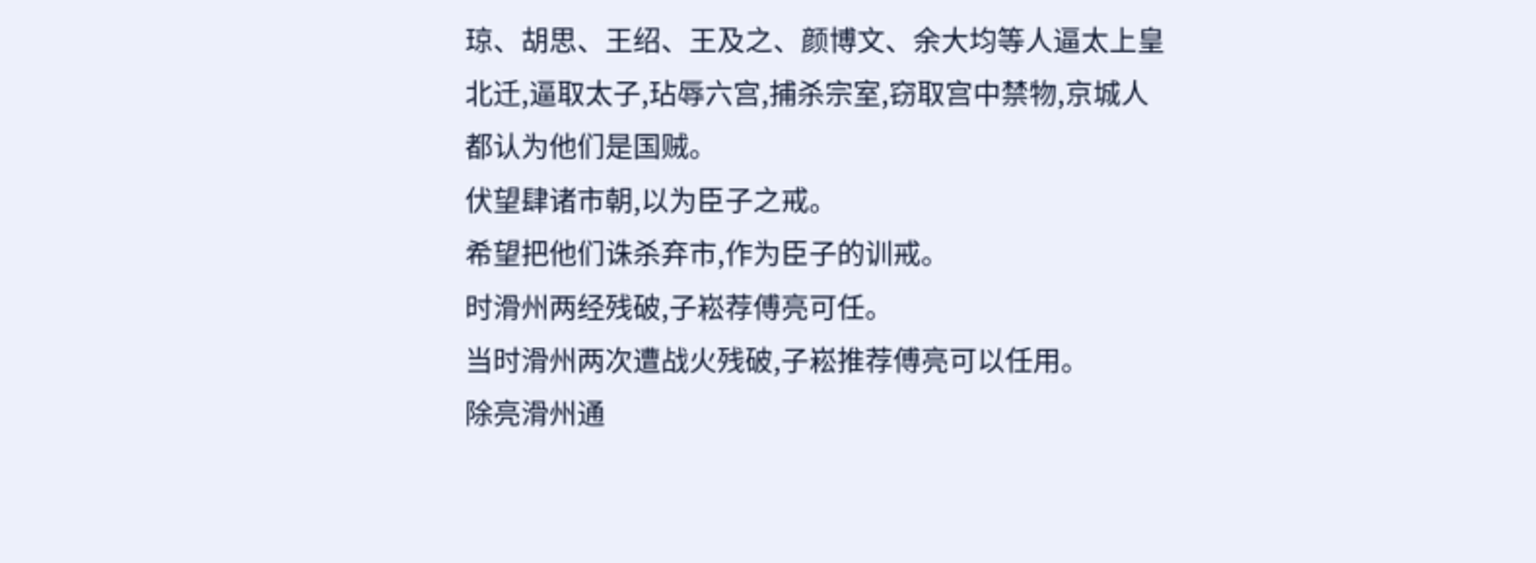琼、胡思、王绍、王及之、颜博文、余大均等人逼太上皇北迁,逼取太子,玷辱六宫,捕杀宗室,窃取宫中禁物,京城人都认为他们是国贼。
伏望肆诸市朝,以为臣子之戒。
希望把他们诛杀弃市,作为臣子的训戒。
时滑州两经残破,子崧荐傅亮可任。
当时滑州两次遭战火残破,子崧推荐傅亮可以任用。
除亮滑州通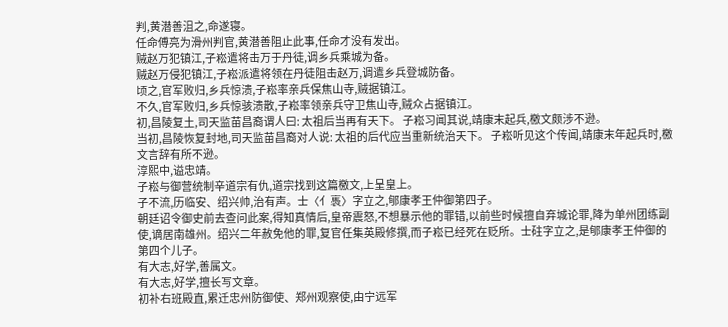判,黄潜善沮之,命遂寝。
任命傅亮为滑州判官,黄潜善阻止此事,任命才没有发出。
贼赵万犯镇江,子崧遣将击万于丹徒,调乡兵乘城为备。
贼赵万侵犯镇江,子崧派遣将领在丹徒阻击赵万,调遣乡兵登城防备。
顷之,官军败归,乡兵惊溃,子崧率亲兵保焦山寺,贼据镇江。
不久,官军败归,乡兵惊骇溃散,子崧率领亲兵守卫焦山寺,贼众占据镇江。
初,昌陵复土,司天监苗昌裔谓人曰: 太祖后当再有天下。 子崧习闻其说,靖康末起兵,檄文颇涉不逊。
当初,昌陵恢复封地,司天监苗昌裔对人说: 太祖的后代应当重新统治天下。 子崧听见这个传闻,靖康末年起兵时,檄文言辞有所不逊。
淳熙中,谥忠靖。
子崧与御营统制辛道宗有仇,道宗找到这篇檄文,上呈皇上。
子不流,历临安、绍兴帅,治有声。士〈亻褭〉字立之,郇康孝王仲御第四子。
朝廷诏令御史前去查问此案,得知真情后,皇帝震怒,不想暴示他的罪错,以前些时候擅自弃城论罪,降为单州团练副使,谪居南雄州。绍兴二年赦免他的罪,复官任集英殿修撰,而子崧已经死在贬所。士砫字立之,是郇康孝王仲御的第四个儿子。
有大志,好学,善属文。
有大志,好学,擅长写文章。
初补右班殿直,累迁忠州防御使、郑州观察使,由宁远军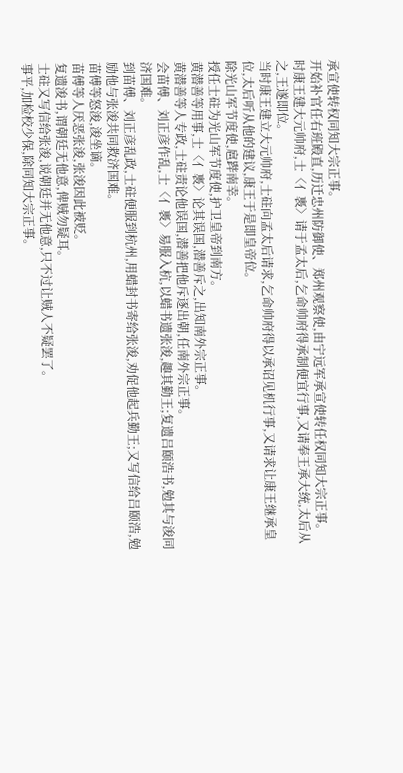承宣使转权同知大宗正事。
开始补官任右班殿直,历迁忠州防御使、郑州观察使,由宁远军承宣使转任权同知大宗正事。
时康王建大元帅府,士〈亻褭〉请于孟太后,乞命帅府得承制便宜行事,又请奉王承大统,太后从之,王遂即位。
当时康王建立大元帅府,士砫向孟太后请求,乞命帅府得以承诏见机行事,又请求让康王继承皇位,太后听从他的建议,康王于是即皇帝位。
除光山军节度使,扈跸南幸。
授任士砫为光山军节度使,护卫皇帝到南方。
黄潜善等用事,士〈亻褭〉论其误国,潜善斥之,出知南外宗正事。
黄潜善等人专政,士砫责论他误国,潜善把他斥逐出朝,任南外宗正事。
会苗傅、刘正彦作乱,士〈亻褭〉易服入杭,以蜡书遗张浚,趣其勤王;复遗吕颐浩书,勉其与浚同济国难。
到苗傅、刘正彦乱政,士砫便服到杭州,用蜡封书寄给张浚,劝促他起兵勤王;又写信给吕颐浩,勉励他与张浚共同救济国难。
苗傅等怒浚,浚坐谪。
苗傅等人厌恶张浚,张浚因此被贬。
复遗浚书,谓朝廷无他意,俾贼勿疑耳。
士砫又写信给张浚,说朝廷并无他意,只不过让贼人不疑罢了。
事平,加检校少保,除同知大宗正事。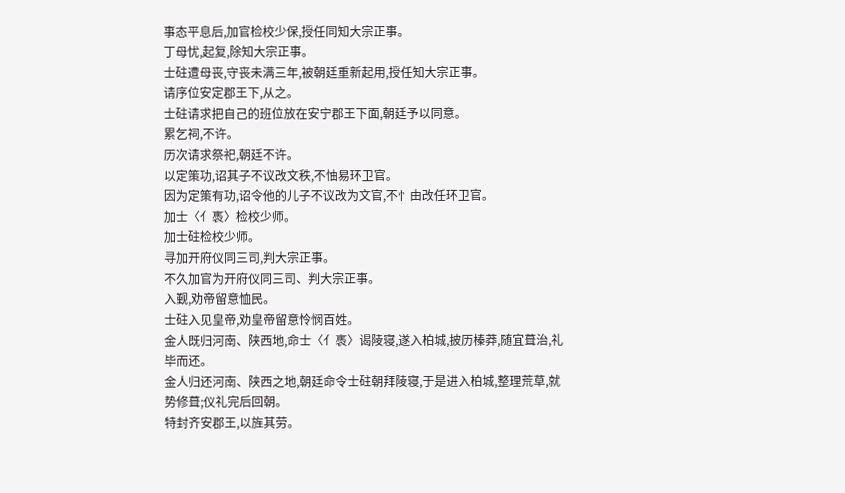事态平息后,加官检校少保,授任同知大宗正事。
丁母忧,起复,除知大宗正事。
士砫遭母丧,守丧未满三年,被朝廷重新起用,授任知大宗正事。
请序位安定郡王下,从之。
士砫请求把自己的班位放在安宁郡王下面,朝廷予以同意。
累乞祠,不许。
历次请求祭祀,朝廷不许。
以定策功,诏其子不议改文秩,不怞易环卫官。
因为定策有功,诏令他的儿子不议改为文官,不忄由改任环卫官。
加士〈亻褭〉检校少师。
加士砫检校少师。
寻加开府仪同三司,判大宗正事。
不久加官为开府仪同三司、判大宗正事。
入觐,劝帝留意恤民。
士砫入见皇帝,劝皇帝留意怜悯百姓。
金人既归河南、陕西地,命士〈亻褭〉谒陵寝,遂入柏城,披历榛莽,随宜葺治,礼毕而还。
金人归还河南、陕西之地,朝廷命令士砫朝拜陵寝,于是进入柏城,整理荒草,就势修葺;仪礼完后回朝。
特封齐安郡王,以旌其劳。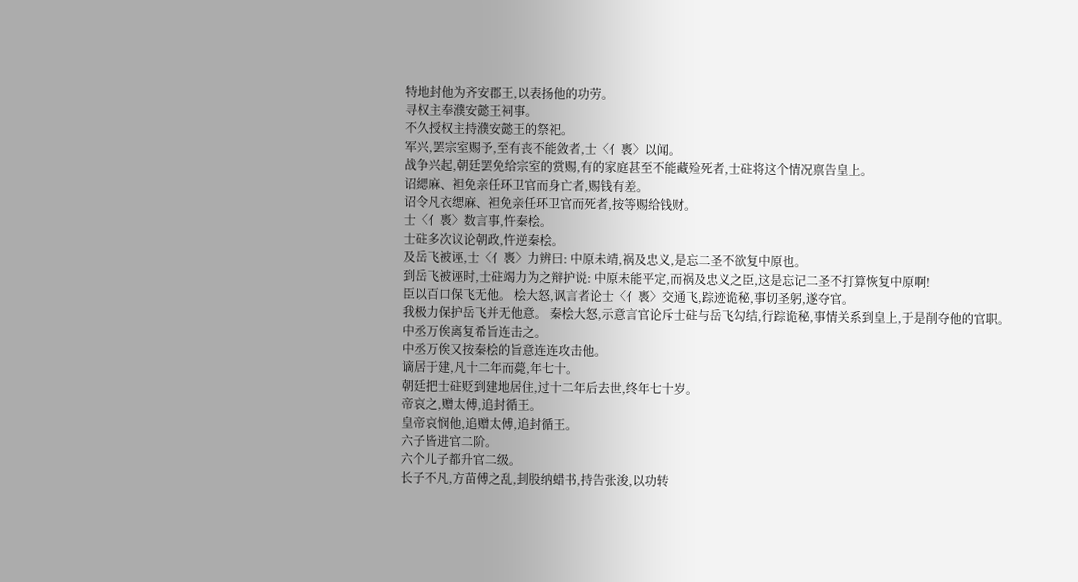特地封他为齐安郡王,以表扬他的功劳。
寻权主奉濮安懿王祠事。
不久授权主持濮安懿王的祭祀。
军兴,罢宗室赐予,至有丧不能敛者,士〈亻褭〉以闻。
战争兴起,朝廷罢免给宗室的赏赐,有的家庭甚至不能藏殓死者,士砫将这个情况禀告皇上。
诏緦麻、袒免亲任环卫官而身亡者,赐钱有差。
诏令凡衣缌麻、袒免亲任环卫官而死者,按等赐给钱财。
士〈亻褭〉数言事,忤秦桧。
士砫多次议论朝政,忤逆秦桧。
及岳飞被诬,士〈亻褭〉力辨曰: 中原未靖,祸及忠义,是忘二圣不欲复中原也。
到岳飞被诬时,士砫竭力为之辩护说: 中原未能平定,而祸及忠义之臣,这是忘记二圣不打算恢复中原啊!
臣以百口保飞无他。 桧大怒,讽言者论士〈亻褭〉交通飞,踪迹诡秘,事切圣躬,遂夺官。
我极力保护岳飞并无他意。 秦桧大怒,示意言官论斥士砫与岳飞勾结,行踪诡秘,事情关系到皇上,于是削夺他的官职。
中丞万俟离复希旨连击之。
中丞万俟又按秦桧的旨意连连攻击他。
谪居于建,凡十二年而薨,年七十。
朝廷把士砫贬到建地居住,过十二年后去世,终年七十岁。
帝哀之,赠太傅,追封循王。
皇帝哀悯他,追赠太傅,追封循王。
六子皆进官二阶。
六个儿子都升官二级。
长子不凡,方苗傅之乱,刲股纳蜡书,持告张浚,以功转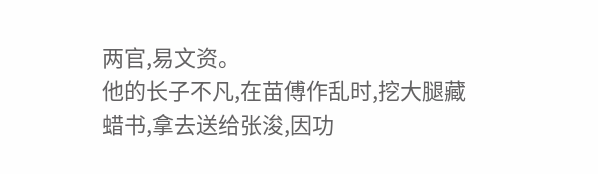两官,易文资。
他的长子不凡,在苗傅作乱时,挖大腿藏蜡书,拿去送给张浚,因功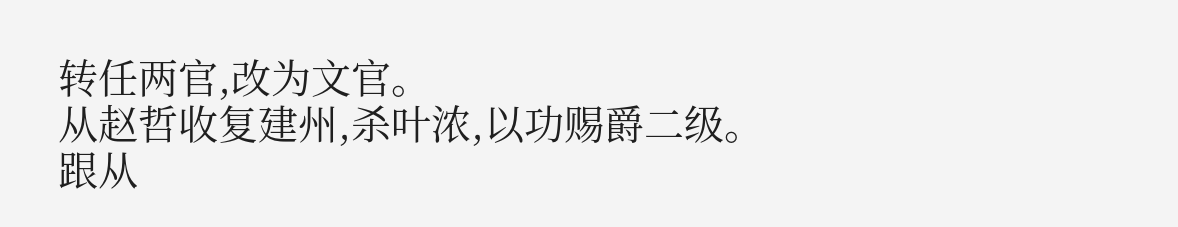转任两官,改为文官。
从赵哲收复建州,杀叶浓,以功赐爵二级。
跟从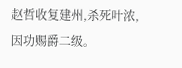赵哲收复建州,杀死叶浓,因功赐爵二级。